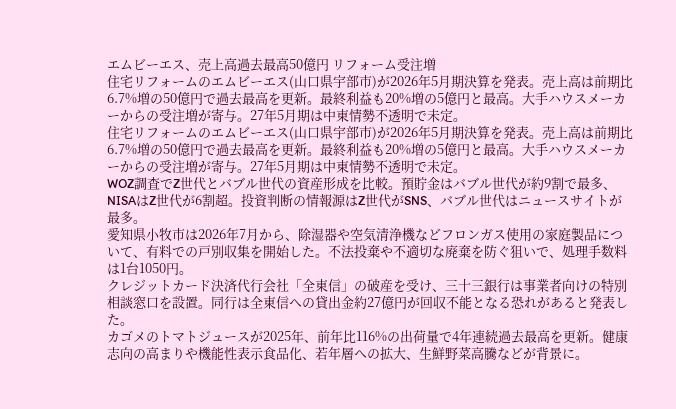エムビーエス、売上高過去最高50億円 リフォーム受注増
住宅リフォームのエムビーエス(山口県宇部市)が2026年5月期決算を発表。売上高は前期比6.7%増の50億円で過去最高を更新。最終利益も20%増の5億円と最高。大手ハウスメーカーからの受注増が寄与。27年5月期は中東情勢不透明で未定。
住宅リフォームのエムビーエス(山口県宇部市)が2026年5月期決算を発表。売上高は前期比6.7%増の50億円で過去最高を更新。最終利益も20%増の5億円と最高。大手ハウスメーカーからの受注増が寄与。27年5月期は中東情勢不透明で未定。
WOZ調査でZ世代とバブル世代の資産形成を比較。預貯金はバブル世代が約9割で最多、NISAはZ世代が6割超。投資判断の情報源はZ世代がSNS、バブル世代はニュースサイトが最多。
愛知県小牧市は2026年7月から、除湿器や空気清浄機などフロンガス使用の家庭製品について、有料での戸別収集を開始した。不法投棄や不適切な廃棄を防ぐ狙いで、処理手数料は1台1050円。
クレジットカード決済代行会社「全東信」の破産を受け、三十三銀行は事業者向けの特別相談窓口を設置。同行は全東信への貸出金約27億円が回収不能となる恐れがあると発表した。
カゴメのトマトジュースが2025年、前年比116%の出荷量で4年連続過去最高を更新。健康志向の高まりや機能性表示食品化、若年層への拡大、生鮮野菜高騰などが背景に。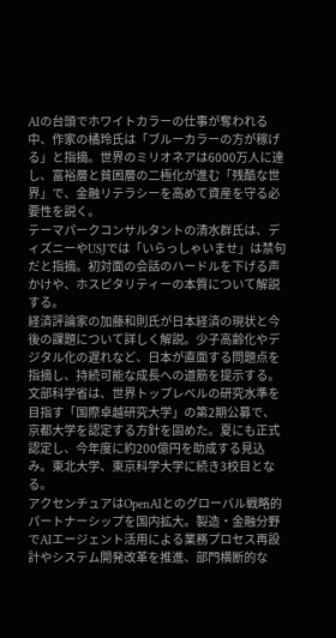AIの台頭でホワイトカラーの仕事が奪われる中、作家の橘玲氏は「ブルーカラーの方が稼げる」と指摘。世界のミリオネアは6000万人に達し、富裕層と貧困層の二極化が進む「残酷な世界」で、金融リテラシーを高めて資産を守る必要性を説く。
テーマパークコンサルタントの清水群氏は、ディズニーやUSJでは「いらっしゃいませ」は禁句だと指摘。初対面の会話のハードルを下げる声かけや、ホスピタリティーの本質について解説する。
経済評論家の加藤和則氏が日本経済の現状と今後の課題について詳しく解説。少子高齢化やデジタル化の遅れなど、日本が直面する問題点を指摘し、持続可能な成長への道筋を提示する。
文部科学省は、世界トップレベルの研究水準を目指す「国際卓越研究大学」の第2期公募で、京都大学を認定する方針を固めた。夏にも正式認定し、今年度に約200億円を助成する見込み。東北大学、東京科学大学に続き3校目となる。
アクセンチュアはOpenAIとのグローバル戦略的パートナーシップを国内拡大。製造・金融分野でAIエージェント活用による業務プロセス再設計やシステム開発改革を推進、部門横断的な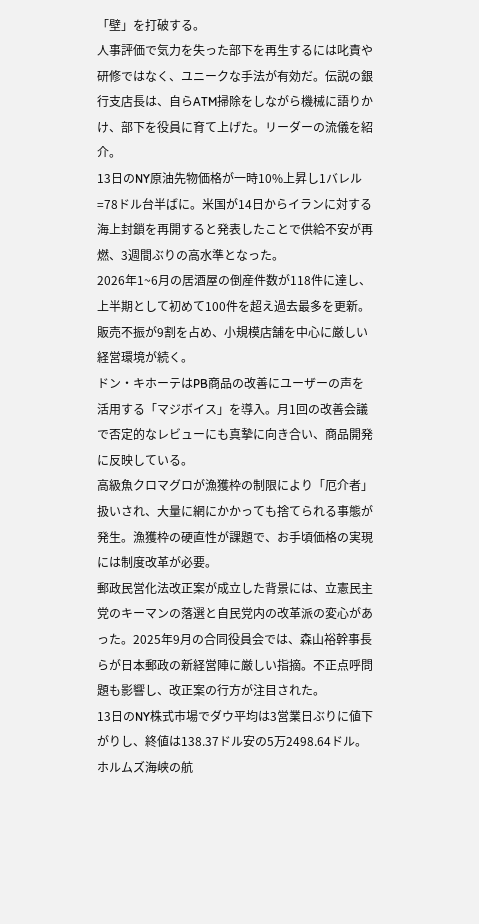「壁」を打破する。
人事評価で気力を失った部下を再生するには叱責や研修ではなく、ユニークな手法が有効だ。伝説の銀行支店長は、自らATM掃除をしながら機械に語りかけ、部下を役員に育て上げた。リーダーの流儀を紹介。
13日のNY原油先物価格が一時10%上昇し1バレル=78ドル台半ばに。米国が14日からイランに対する海上封鎖を再開すると発表したことで供給不安が再燃、3週間ぶりの高水準となった。
2026年1~6月の居酒屋の倒産件数が118件に達し、上半期として初めて100件を超え過去最多を更新。販売不振が9割を占め、小規模店舗を中心に厳しい経営環境が続く。
ドン・キホーテはPB商品の改善にユーザーの声を活用する「マジボイス」を導入。月1回の改善会議で否定的なレビューにも真摯に向き合い、商品開発に反映している。
高級魚クロマグロが漁獲枠の制限により「厄介者」扱いされ、大量に網にかかっても捨てられる事態が発生。漁獲枠の硬直性が課題で、お手頃価格の実現には制度改革が必要。
郵政民営化法改正案が成立した背景には、立憲民主党のキーマンの落選と自民党内の改革派の変心があった。2025年9月の合同役員会では、森山裕幹事長らが日本郵政の新経営陣に厳しい指摘。不正点呼問題も影響し、改正案の行方が注目された。
13日のNY株式市場でダウ平均は3営業日ぶりに値下がりし、終値は138.37ドル安の5万2498.64ドル。ホルムズ海峡の航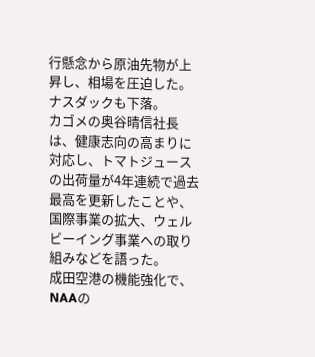行懸念から原油先物が上昇し、相場を圧迫した。ナスダックも下落。
カゴメの奥谷晴信社長は、健康志向の高まりに対応し、トマトジュースの出荷量が4年連続で過去最高を更新したことや、国際事業の拡大、ウェルビーイング事業への取り組みなどを語った。
成田空港の機能強化で、NAAの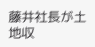藤井社長が土地収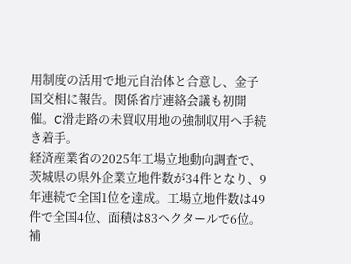用制度の活用で地元自治体と合意し、金子国交相に報告。関係省庁連絡会議も初開催。C滑走路の未買収用地の強制収用へ手続き着手。
経済産業省の2025年工場立地動向調査で、茨城県の県外企業立地件数が34件となり、9年連続で全国1位を達成。工場立地件数は49件で全国4位、面積は83ヘクタールで6位。補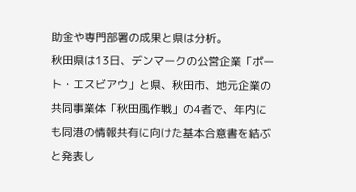助金や専門部署の成果と県は分析。
秋田県は13日、デンマークの公営企業「ポート・エスビアウ」と県、秋田市、地元企業の共同事業体「秋田風作戦」の4者で、年内にも同港の情報共有に向けた基本合意書を結ぶと発表し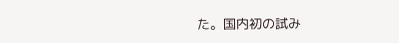た。国内初の試み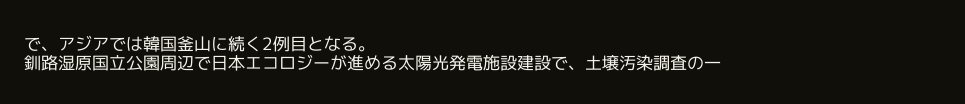で、アジアでは韓国釜山に続く2例目となる。
釧路湿原国立公園周辺で日本エコロジーが進める太陽光発電施設建設で、土壌汚染調査の一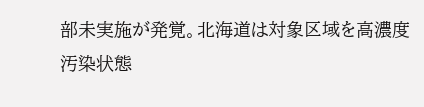部未実施が発覚。北海道は対象区域を高濃度汚染状態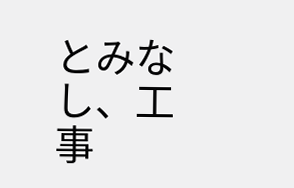とみなし、工事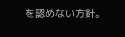を認めない方針。